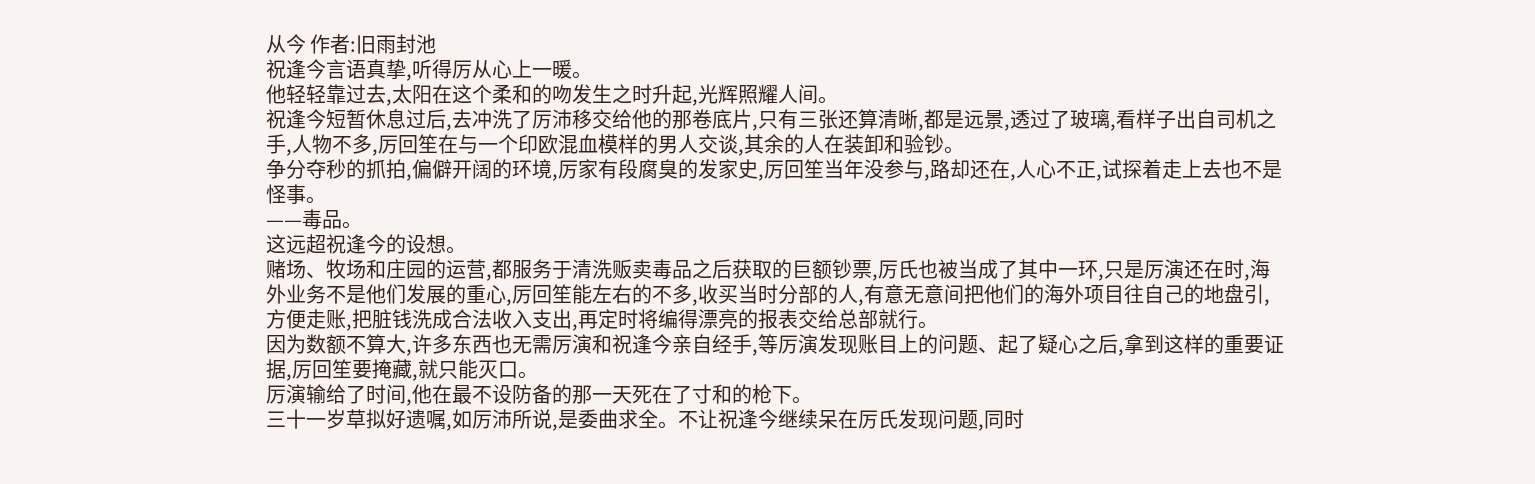从今 作者:旧雨封池
祝逢今言语真挚,听得厉从心上一暖。
他轻轻靠过去,太阳在这个柔和的吻发生之时升起,光辉照耀人间。
祝逢今短暂休息过后,去冲洗了厉沛移交给他的那卷底片,只有三张还算清晰,都是远景,透过了玻璃,看样子出自司机之手,人物不多,厉回笙在与一个印欧混血模样的男人交谈,其余的人在装卸和验钞。
争分夺秒的抓拍,偏僻开阔的环境,厉家有段腐臭的发家史,厉回笙当年没参与,路却还在,人心不正,试探着走上去也不是怪事。
——毒品。
这远超祝逢今的设想。
赌场、牧场和庄园的运营,都服务于清洗贩卖毒品之后获取的巨额钞票,厉氏也被当成了其中一环,只是厉演还在时,海外业务不是他们发展的重心,厉回笙能左右的不多,收买当时分部的人,有意无意间把他们的海外项目往自己的地盘引,方便走账,把脏钱洗成合法收入支出,再定时将编得漂亮的报表交给总部就行。
因为数额不算大,许多东西也无需厉演和祝逢今亲自经手,等厉演发现账目上的问题、起了疑心之后,拿到这样的重要证据,厉回笙要掩藏,就只能灭口。
厉演输给了时间,他在最不设防备的那一天死在了寸和的枪下。
三十一岁草拟好遗嘱,如厉沛所说,是委曲求全。不让祝逢今继续呆在厉氏发现问题,同时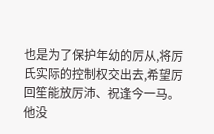也是为了保护年幼的厉从,将厉氏实际的控制权交出去,希望厉回笙能放厉沛、祝逢今一马。
他没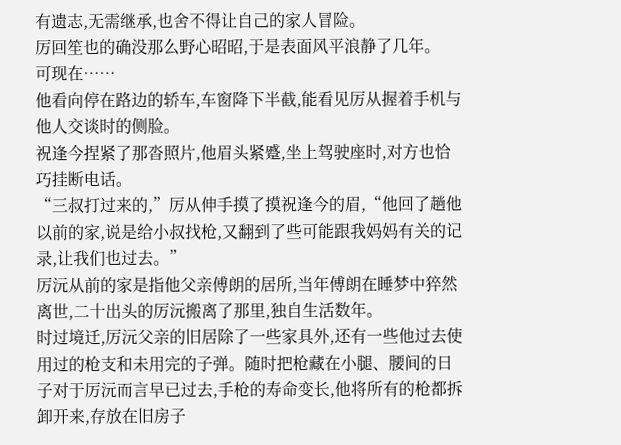有遗志,无需继承,也舍不得让自己的家人冒险。
厉回笙也的确没那么野心昭昭,于是表面风平浪静了几年。
可现在……
他看向停在路边的轿车,车窗降下半截,能看见厉从握着手机与他人交谈时的侧脸。
祝逢今捏紧了那沓照片,他眉头紧蹙,坐上驾驶座时,对方也恰巧挂断电话。
“三叔打过来的,”厉从伸手摸了摸祝逢今的眉,“他回了趟他以前的家,说是给小叔找枪,又翻到了些可能跟我妈妈有关的记录,让我们也过去。”
厉沅从前的家是指他父亲傅朗的居所,当年傅朗在睡梦中猝然离世,二十出头的厉沅搬离了那里,独自生活数年。
时过境迁,厉沅父亲的旧居除了一些家具外,还有一些他过去使用过的枪支和未用完的子弹。随时把枪藏在小腿、腰间的日子对于厉沅而言早已过去,手枪的寿命变长,他将所有的枪都拆卸开来,存放在旧房子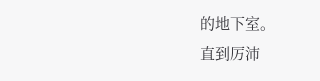的地下室。
直到厉沛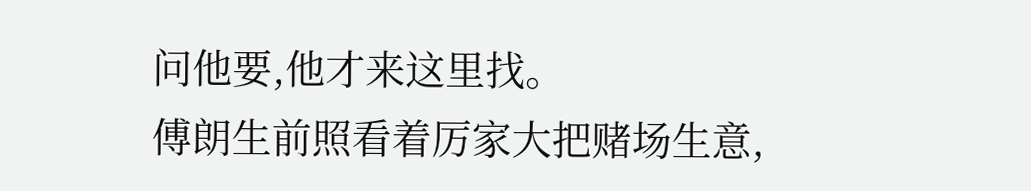问他要,他才来这里找。
傅朗生前照看着厉家大把赌场生意,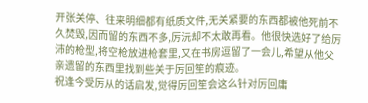开张关停、往来明细都有纸质文件,无关紧要的东西都被他死前不久焚毁,因而留的东西不多,厉沅却不太敢再看。他很快选好了给厉沛的枪型,将空枪放进枪套里,又在书房逗留了一会儿,希望从他父亲遗留的东西里找到些关于厉回笙的痕迹。
祝逢今受厉从的话启发,觉得厉回笙会这么针对厉回庸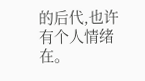的后代,也许有个人情绪在。